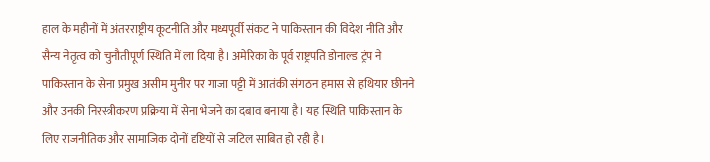हाल के महीनों में अंतरराष्ट्रीय कूटनीति और मध्यपूर्वी संकट ने पाकिस्तान की विदेश नीति और सैन्य नेतृत्व को चुनौतीपूर्ण स्थिति में ला दिया है। अमेरिका के पूर्व राष्ट्रपति डोनाल्ड ट्रंप ने पाकिस्तान के सेना प्रमुख असीम मुनीर पर गाजा पट्टी में आतंकी संगठन हमास से हथियार छीनने और उनकी निरस्त्रीकरण प्रक्रिया में सेना भेजने का दबाव बनाया है। यह स्थिति पाकिस्तान के लिए राजनीतिक और सामाजिक दोनों दृष्टियों से जटिल साबित हो रही है।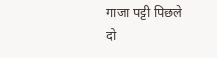गाजा पट्टी पिछले दो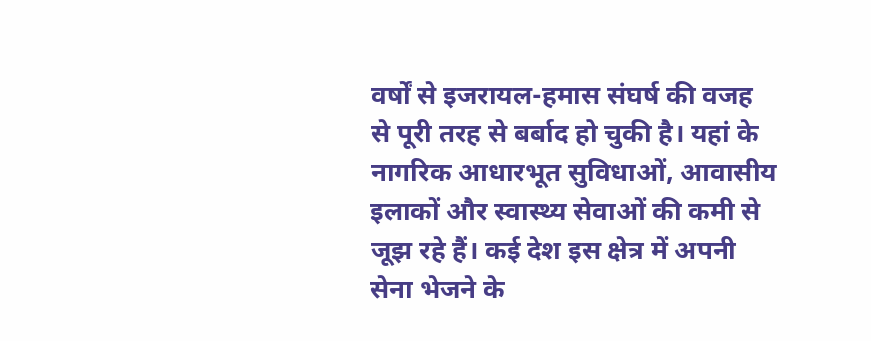वर्षों से इजरायल-हमास संघर्ष की वजह से पूरी तरह से बर्बाद हो चुकी है। यहां के नागरिक आधारभूत सुविधाओं, आवासीय इलाकों और स्वास्थ्य सेवाओं की कमी से जूझ रहे हैं। कई देश इस क्षेत्र में अपनी सेना भेजने के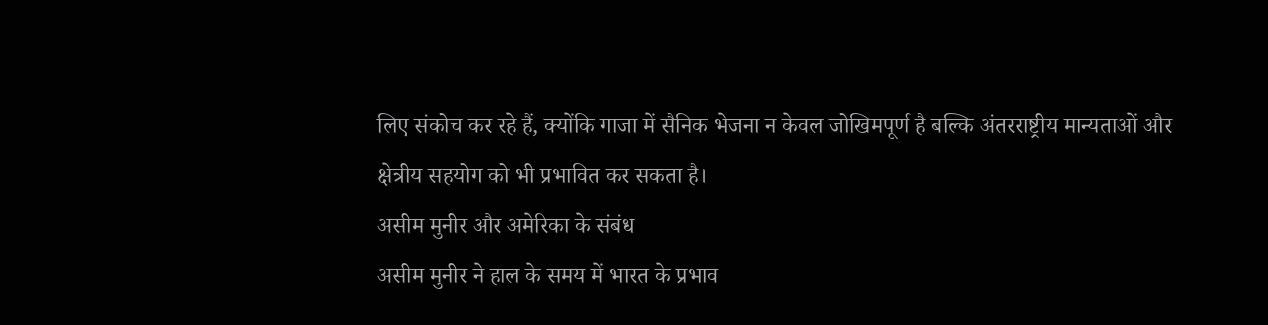लिए संकोच कर रहे हैं, क्योंकि गाजा में सैनिक भेजना न केवल जोखिमपूर्ण है बल्कि अंतरराष्ट्रीय मान्यताओं और क्षेत्रीय सहयोग को भी प्रभावित कर सकता है।
असीम मुनीर और अमेरिका के संबंध
असीम मुनीर ने हाल के समय में भारत के प्रभाव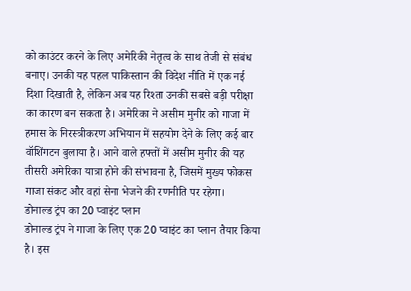को काउंटर करने के लिए अमेरिकी नेतृत्व के साथ तेजी से संबंध बनाए। उनकी यह पहल पाकिस्तान की विदेश नीति में एक नई दिशा दिखाती है, लेकिन अब यह रिश्ता उनकी सबसे बड़ी परीक्षा का कारण बन सकता है। अमेरिका ने असीम मुनीर को गाजा में हमास के निरस्त्रीकरण अभियान में सहयोग देने के लिए कई बार वॉशिंगटन बुलाया है। आने वाले हफ्तों में असीम मुनीर की यह तीसरी अमेरिका यात्रा होने की संभावना है, जिसमें मुख्य फोकस गाजा संकट और वहां सेना भेजने की रणनीति पर रहेगा।
डोनाल्ड ट्रंप का 20 प्वाइंट प्लान
डोनाल्ड ट्रंप ने गाजा के लिए एक 20 प्वाइंट का प्लान तैयार किया है। इस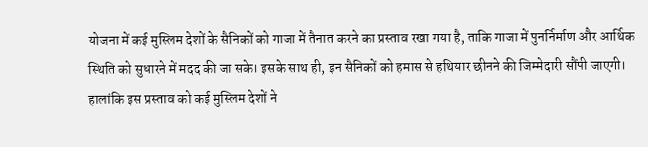योजना में कई मुस्लिम देशों के सैनिकों को गाजा में तैनात करने का प्रस्ताव रखा गया है, ताकि गाजा में पुनर्निर्माण और आर्थिक स्थिति को सुधारने में मदद की जा सके। इसके साथ ही, इन सैनिकों को हमास से हथियार छीनने की जिम्मेदारी सौंपी जाएगी। हालांकि इस प्रस्ताव को कई मुस्लिम देशों ने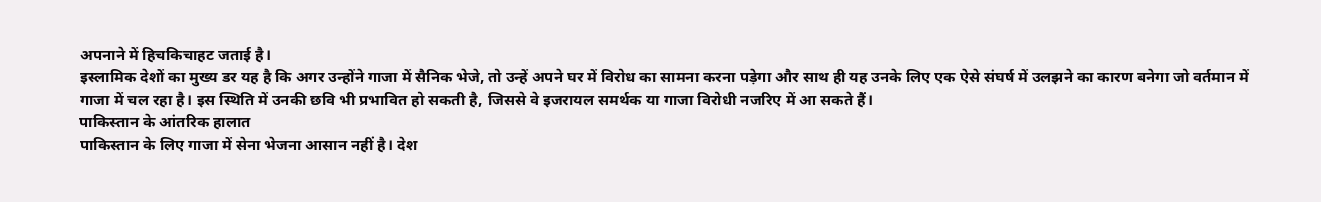अपनाने में हिचकिचाहट जताई है।
इस्लामिक देशों का मुख्य डर यह है कि अगर उन्होंने गाजा में सैनिक भेजे, तो उन्हें अपने घर में विरोध का सामना करना पड़ेगा और साथ ही यह उनके लिए एक ऐसे संघर्ष में उलझने का कारण बनेगा जो वर्तमान में गाजा में चल रहा है। इस स्थिति में उनकी छवि भी प्रभावित हो सकती है, जिससे वे इजरायल समर्थक या गाजा विरोधी नजरिए में आ सकते हैं।
पाकिस्तान के आंतरिक हालात
पाकिस्तान के लिए गाजा में सेना भेजना आसान नहीं है। देश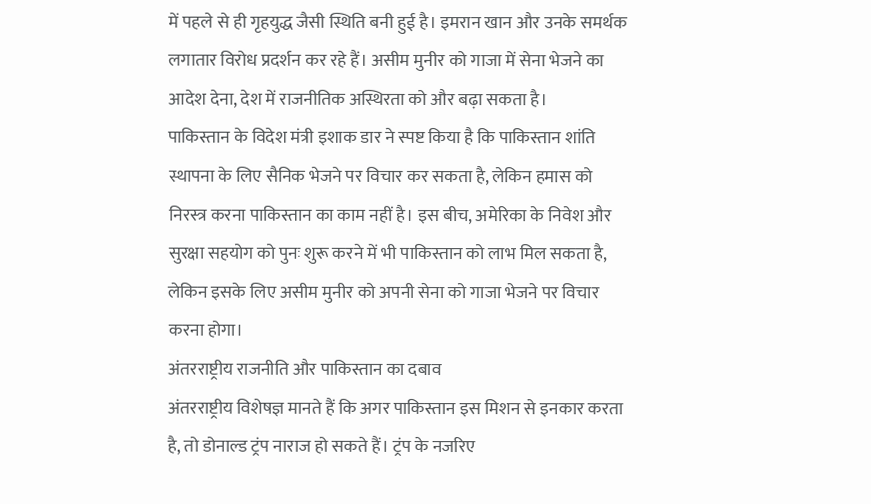में पहले से ही गृहयुद्ध जैसी स्थिति बनी हुई है। इमरान खान और उनके समर्थक लगातार विरोध प्रदर्शन कर रहे हैं। असीम मुनीर को गाजा में सेना भेजने का आदेश देना, देश में राजनीतिक अस्थिरता को और बढ़ा सकता है।
पाकिस्तान के विदेश मंत्री इशाक डार ने स्पष्ट किया है कि पाकिस्तान शांति स्थापना के लिए सैनिक भेजने पर विचार कर सकता है, लेकिन हमास को निरस्त्र करना पाकिस्तान का काम नहीं है। इस बीच, अमेरिका के निवेश और सुरक्षा सहयोग को पुनः शुरू करने में भी पाकिस्तान को लाभ मिल सकता है, लेकिन इसके लिए असीम मुनीर को अपनी सेना को गाजा भेजने पर विचार करना होगा।
अंतरराष्ट्रीय राजनीति और पाकिस्तान का दबाव
अंतरराष्ट्रीय विशेषज्ञ मानते हैं कि अगर पाकिस्तान इस मिशन से इनकार करता है, तो डोनाल्ड ट्रंप नाराज हो सकते हैं। ट्रंप के नजरिए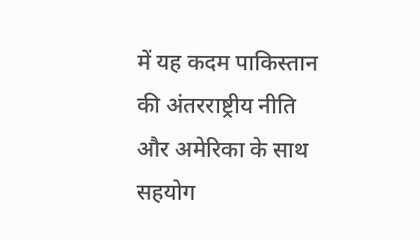में यह कदम पाकिस्तान की अंतरराष्ट्रीय नीति और अमेरिका के साथ सहयोग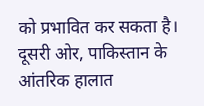को प्रभावित कर सकता है। दूसरी ओर, पाकिस्तान के आंतरिक हालात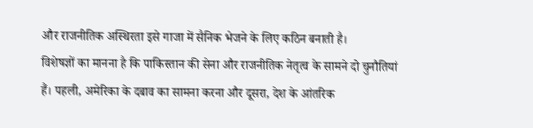और राजनीतिक अस्थिरता इसे गाजा में सैनिक भेजने के लिए कठिन बनाती है।
विशेषज्ञों का मानना है कि पाकिस्तान की सेना और राजनीतिक नेतृत्व के सामने दो चुनौतियां हैं। पहली, अमेरिका के दबाव का सामना करना और दूसरा, देश के आंतरिक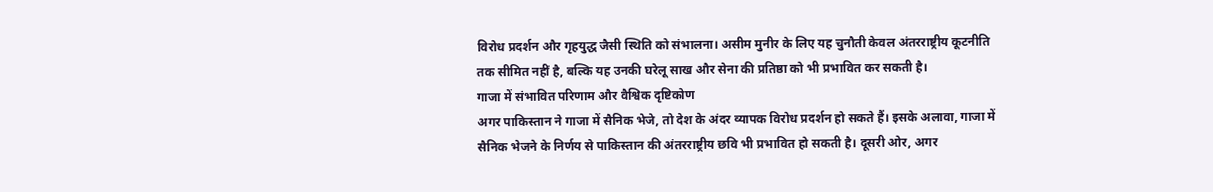विरोध प्रदर्शन और गृहयुद्ध जैसी स्थिति को संभालना। असीम मुनीर के लिए यह चुनौती केवल अंतरराष्ट्रीय कूटनीति तक सीमित नहीं है, बल्कि यह उनकी घरेलू साख और सेना की प्रतिष्ठा को भी प्रभावित कर सकती है।
गाजा में संभावित परिणाम और वैश्विक दृष्टिकोण
अगर पाकिस्तान ने गाजा में सैनिक भेजे, तो देश के अंदर व्यापक विरोध प्रदर्शन हो सकते हैं। इसके अलावा, गाजा में सैनिक भेजने के निर्णय से पाकिस्तान की अंतरराष्ट्रीय छवि भी प्रभावित हो सकती है। दूसरी ओर, अगर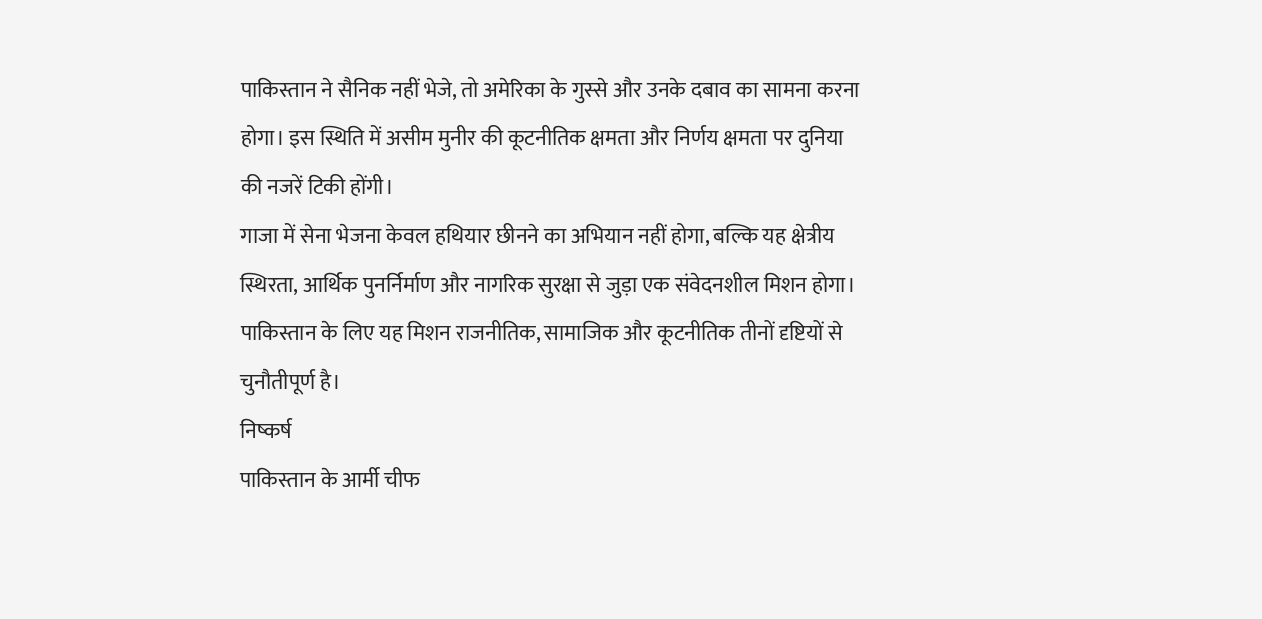पाकिस्तान ने सैनिक नहीं भेजे, तो अमेरिका के गुस्से और उनके दबाव का सामना करना होगा। इस स्थिति में असीम मुनीर की कूटनीतिक क्षमता और निर्णय क्षमता पर दुनिया की नजरें टिकी होंगी।
गाजा में सेना भेजना केवल हथियार छीनने का अभियान नहीं होगा, बल्कि यह क्षेत्रीय स्थिरता, आर्थिक पुनर्निर्माण और नागरिक सुरक्षा से जुड़ा एक संवेदनशील मिशन होगा। पाकिस्तान के लिए यह मिशन राजनीतिक, सामाजिक और कूटनीतिक तीनों दृष्टियों से चुनौतीपूर्ण है।
निष्कर्ष
पाकिस्तान के आर्मी चीफ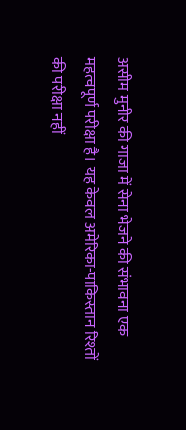असीम मुनीर की गाजा में सेना भेजने की संभावना एक महत्वपूर्ण परीक्षा है। यह केवल अमेरिका-पाकिस्तान रिश्तों की परीक्षा नहीं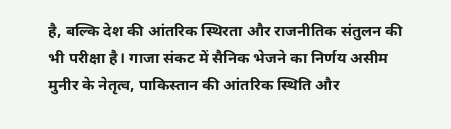है, बल्कि देश की आंतरिक स्थिरता और राजनीतिक संतुलन की भी परीक्षा है। गाजा संकट में सैनिक भेजने का निर्णय असीम मुनीर के नेतृत्व, पाकिस्तान की आंतरिक स्थिति और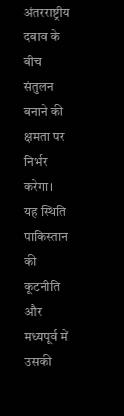अंतरराष्ट्रीय दबाव के बीच संतुलन बनाने की क्षमता पर निर्भर करेगा।
यह स्थिति पाकिस्तान की कूटनीति और मध्यपूर्व में उसकी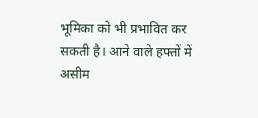भूमिका को भी प्रभावित कर सकती है। आने वाले हफ्तों में असीम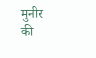मुनीर की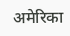अमेरिका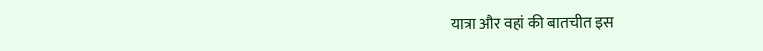यात्रा और वहां की बातचीत इस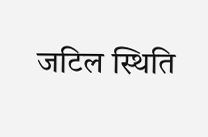जटिल स्थिति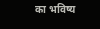का भविष्य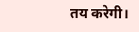तय करेगी।